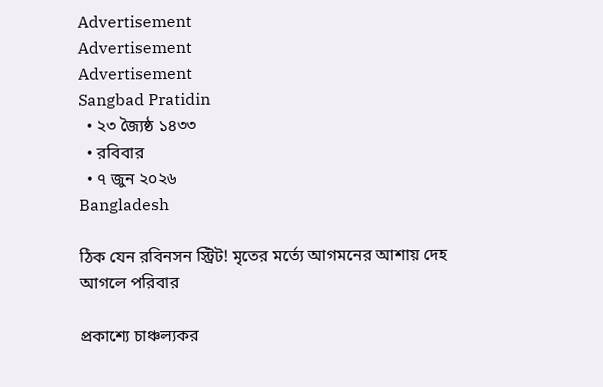Advertisement
Advertisement
Advertisement
Sangbad Pratidin
  • ২৩ জ্যৈষ্ঠ ১৪৩৩
  • রবিবার
  • ৭ জুন ২০২৬
Bangladesh

ঠিক যেন রবিনসন স্ট্রিট! মৃতের মর্ত্যে আগমনের আশায় দেহ আগলে পরিবার

প্রকাশ্যে চাঞ্চল্যকর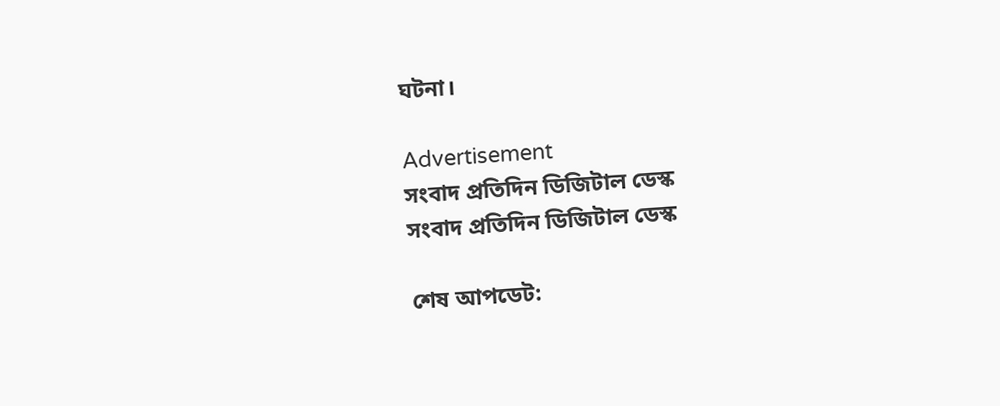ঘটনা।

Advertisement
সংবাদ প্রতিদিন ডিজিটাল ডেস্ক
সংবাদ প্রতিদিন ডিজিটাল ডেস্ক

শেষ আপডেট: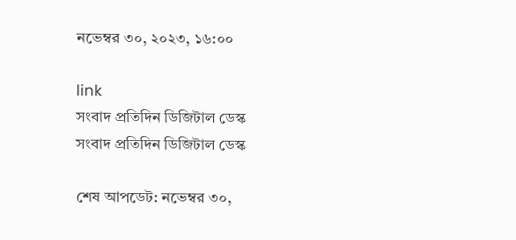নভেম্বর ৩০, ২০২৩, ১৬:০০

link
সংবাদ প্রতিদিন ডিজিটাল ডেস্ক
সংবাদ প্রতিদিন ডিজিটাল ডেস্ক

শেষ আপডেট: নভেম্বর ৩০,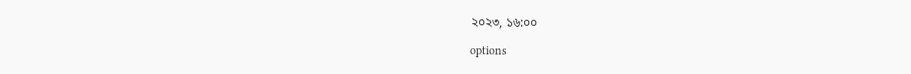২০২৩, ১৬:০০

options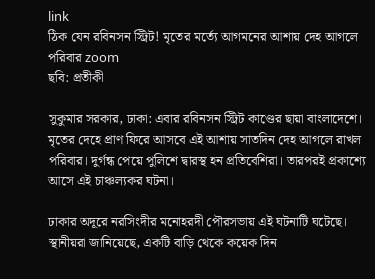link
ঠিক যেন রবিনসন স্ট্রিট! মৃতের মর্ত্যে আগমনের আশায় দেহ আগলে পরিবার zoom
ছবি: প্রতীকী

সুকুমার সরকার, ঢাকা: এবার রবিনসন স্ট্রিট কাণ্ডের ছায়া বাংলাদেশে। মৃতের দেহে প্রাণ ফিরে আসবে এই আশায় সাতদিন দেহ আগলে রাখল পরিবার। দুর্গন্ধ পেয়ে পুলিশে দ্বারস্থ হন প্রতিবেশিরা। তারপরই প্রকাশ্যে আসে এই চাঞ্চল্যকর ঘটনা।

ঢাকার অদূরে নরসিংদীর মনোহরদী পৌরসভায় এই ঘটনাটি ঘটেছে। স্থানীয়রা জানিয়েছে, একটি বাড়ি থেকে কয়েক দিন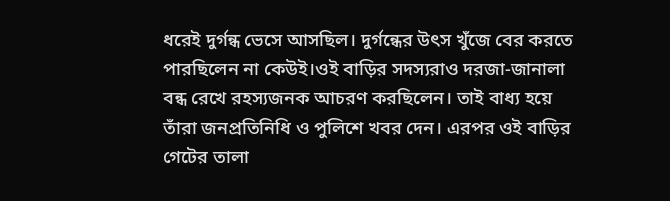ধরেই দুর্গন্ধ ভেসে আসছিল। দুর্গন্ধের উৎস খুঁজে বের করতে পারছিলেন না কেউই।ওই বাড়ির সদস্যরাও দরজা-জানালা বন্ধ রেখে রহস্যজনক আচরণ করছিলেন। তাই বাধ্য হয়ে তাঁরা জনপ্রতিনিধি ও পুলিশে খবর দেন। এরপর ওই বাড়ির গেটের তালা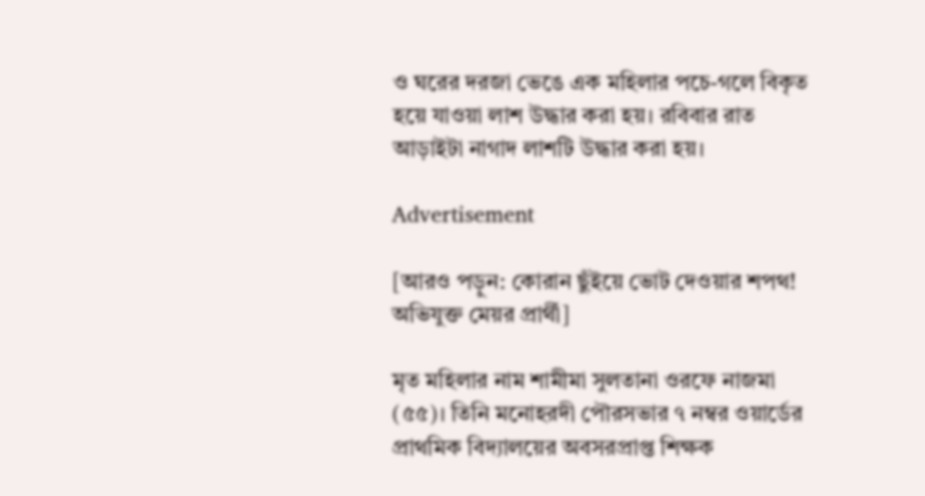ও ঘরের দরজা ভেঙে এক মহিলার পচে-গলে বিকৃত হয়ে যাওয়া লাশ উদ্ধার করা হয়। রবিবার রাত আড়াইটা নাগাদ লাশটি উদ্ধার করা হয়।

Advertisement

[আরও পড়ুন: কোরান ছুঁইয়ে ভোট দেওয়ার শপথ! অভিযুক্ত মেয়র প্রার্থী]

মৃত মহিলার নাম শামীমা সুলতানা ওরফে নাজমা (৫৫)। তিনি মনোহরদী পৌরসভার ৭ নম্বর ওয়ার্ডের প্রাথমিক বিদ্যালয়ের অবসরপ্রাপ্ত শিক্ষক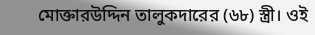মোক্তারউদ্দিন তালুকদারের (৬৮) স্ত্রী। ওই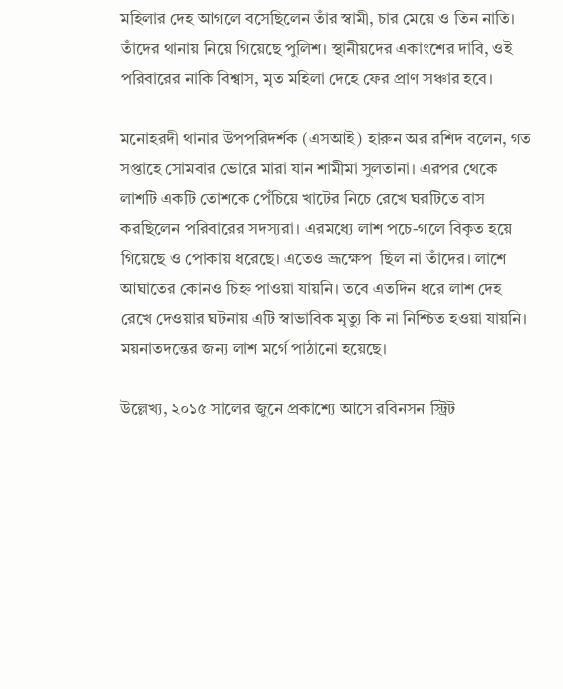মহিলার দেহ আগলে বসেছিলেন তাঁর স্বামী, চার মেয়ে ও তিন নাতি। তাঁদের থানায় নিয়ে গিয়েছে পুলিশ। স্থানীয়দের একাংশের দাবি, ওই পরিবারের নাকি বিশ্বাস, মৃত মহিলা দেহে ফের প্রাণ সঞ্চার হবে।

মনোহরদী থানার উপপরিদর্শক (এসআই) হারুন অর রশিদ বলেন, গত সপ্তাহে সোমবার ভোরে মারা যান শামীমা সুলতানা। এরপর থেকে লাশটি একটি তোশকে পেঁচিয়ে খাটের নিচে রেখে ঘরটিতে বাস করছিলেন পরিবারের সদস্যরা। এরমধ্যে লাশ পচে-গলে বিকৃত হয়ে গিয়েছে ও পোকায় ধরেছে। এতেও ভ্রূক্ষেপ  ছিল না তাঁদের। লাশে আঘাতের কোনও চিহ্ন পাওয়া যায়নি। তবে এতদিন ধরে লাশ দেহ রেখে দেওয়ার ঘটনায় এটি স্বাভাবিক মৃত্যু কি না নিশ্চিত হওয়া যায়নি। ময়নাতদন্তের জন্য লাশ মর্গে পাঠানো হয়েছে।

উল্লেখ্য, ২০১৫ সালের জুনে প্রকাশ্যে আসে রবিনসন স্ট্রিট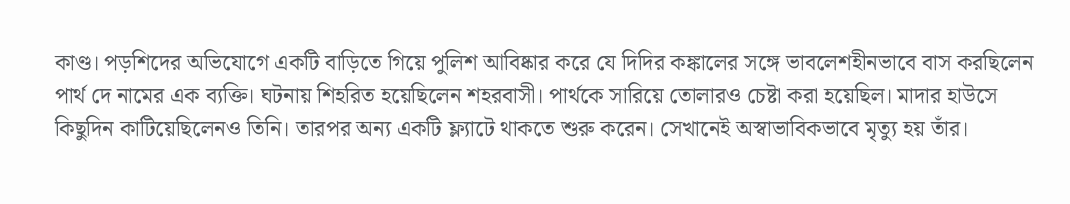কাণ্ড। পড়শিদের অভিযোগে একটি বাড়িতে গিয়ে পুলিশ আবিষ্কার করে যে দিদির কঙ্কালের সঙ্গে ভাবলেশহীনভাবে বাস করছিলেন পার্থ দে নামের এক ব্যক্তি। ঘটনায় শিহরিত হয়েছিলেন শহরবাসী। পার্থকে সারিয়ে তোলারও চেষ্টা করা হয়েছিল। মাদার হাউসে কিছুদিন কাটিয়েছিলেনও তিনি। তারপর অন্য একটি ফ্ল্যাটে থাকতে শুরু করেন। সেখানেই অস্বাভাবিকভাবে মৃত্যু হয় তাঁর।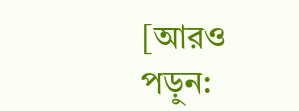[আরও পড়ুন: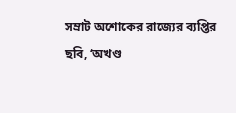সম্রাট অশোকের রাজ্যের ব্যপ্তির ছবি, ‘অখণ্ড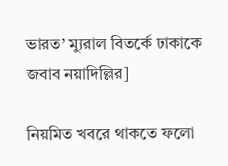ভারত’ ম্যুরাল বিতর্কে ঢাকাকে জবাব নয়াদিল্লির]

নিয়মিত খবরে থাকতে ফলো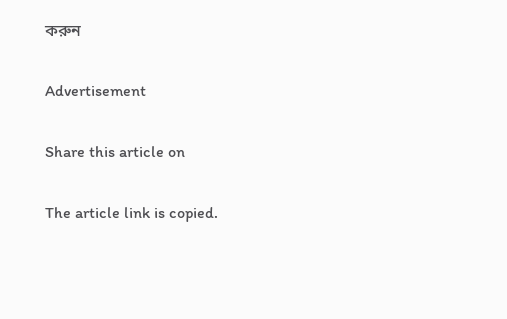করুন

Advertisement

Share this article on

The article link is copied.